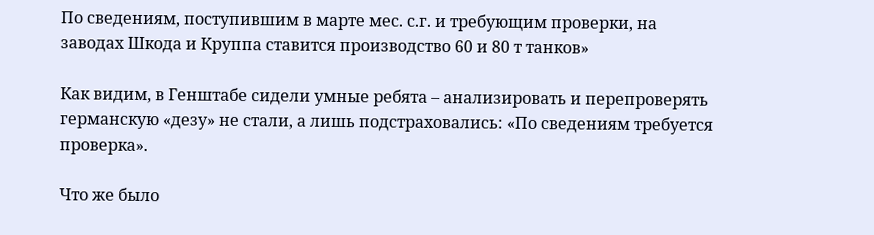По сведениям, поступившим в марте мес. с.г. и требующим проверки, на заводах Шкода и Круппа ставится производство 60 и 80 т танков»

Как видим, в Генштабе сидели умные ребята – анализировать и перепроверять германскую «дезу» не стали, а лишь подстраховались: «По сведениям требуется проверка».

Что же было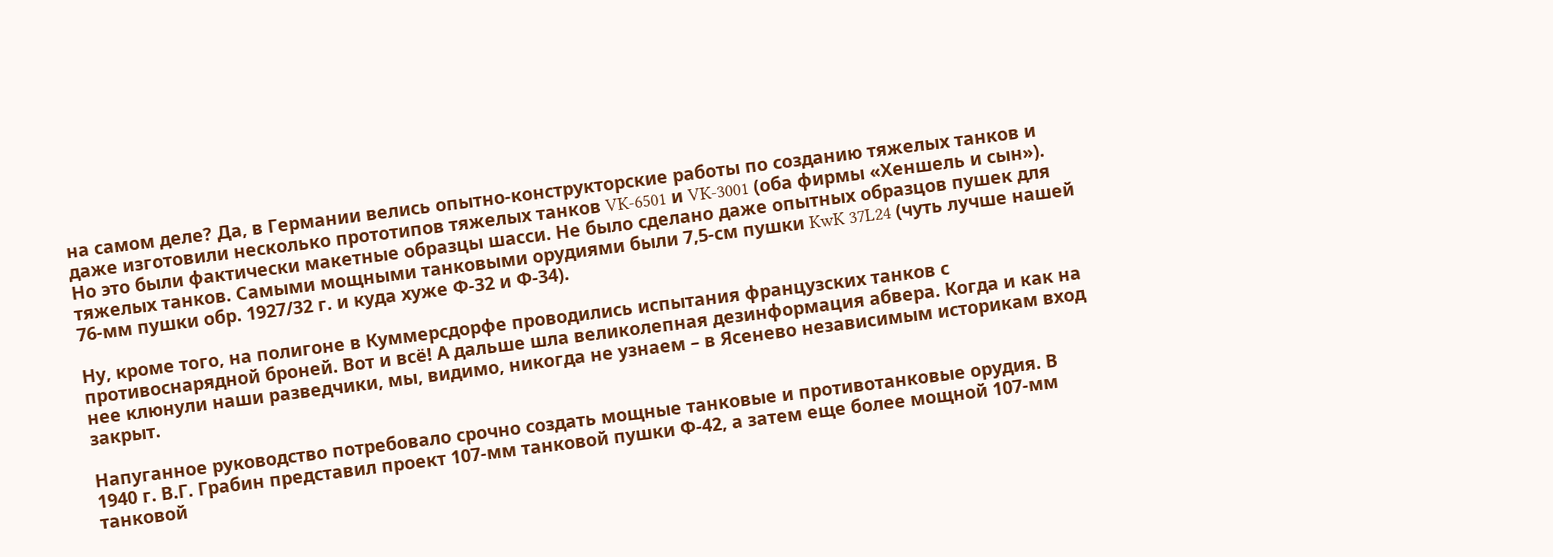на самом деле? Да, в Германии велись опытно-конструкторские работы по созданию тяжелых танков и даже изготовили несколько прототипов тяжелых танков VK-6501 и VK-3001 (оба фирмы «Хеншель и сын»). Но это были фактически макетные образцы шасси. Не было сделано даже опытных образцов пушек для тяжелых танков. Самыми мощными танковыми орудиями были 7,5-см пушки KwK 37L24 (чуть лучше нашей 76-мм пушки обр. 1927/32 г. и куда хуже Ф-32 и Ф-34).

Ну, кроме того, на полигоне в Куммерсдорфе проводились испытания французских танков с противоснарядной броней. Вот и всё! А дальше шла великолепная дезинформация абвера. Когда и как на нее клюнули наши разведчики, мы, видимо, никогда не узнаем – в Ясенево независимым историкам вход закрыт.

Напуганное руководство потребовало срочно создать мощные танковые и противотанковые орудия. В 1940 г. В.Г. Грабин представил проект 107-мм танковой пушки Ф-42, а затем еще более мощной 107-мм танковой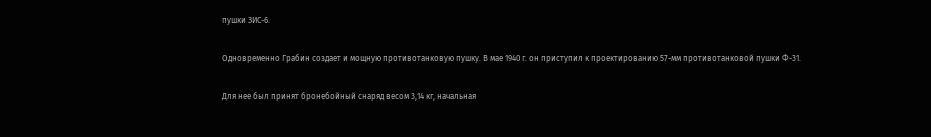пушки ЗИС-6.

Одновременно Грабин создает и мощную противотанковую пушку. В мае 1940 г. он приступил к проектированию 57-мм противотанковой пушки Ф-31.

Для нее был принят бронебойный снаряд весом 3,14 кг, начальная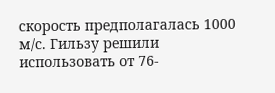скорость предполагалась 1000 м/с. Гильзу решили использовать от 76-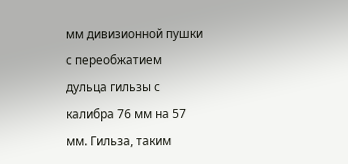мм дивизионной пушки с переобжатием дульца гильзы с калибра 76 мм на 57 мм. Гильза, таким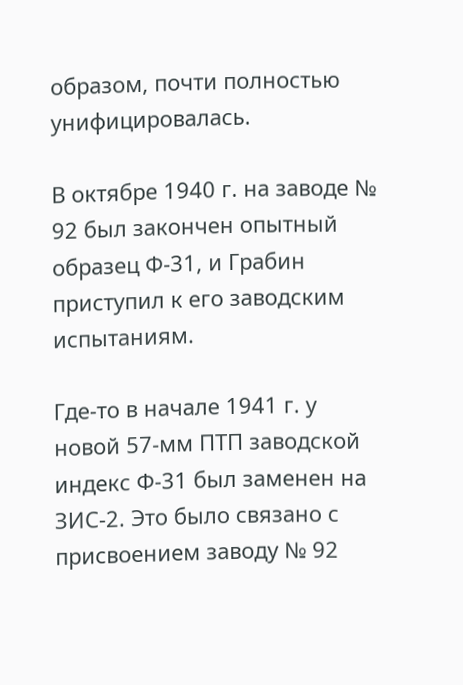образом, почти полностью унифицировалась.

В октябре 1940 г. на заводе № 92 был закончен опытный образец Ф-31, и Грабин приступил к его заводским испытаниям.

Где-то в начале 1941 г. у новой 57-мм ПТП заводской индекс Ф-31 был заменен на ЗИС-2. Это было связано с присвоением заводу № 92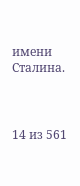имени Сталина.



14 из 561